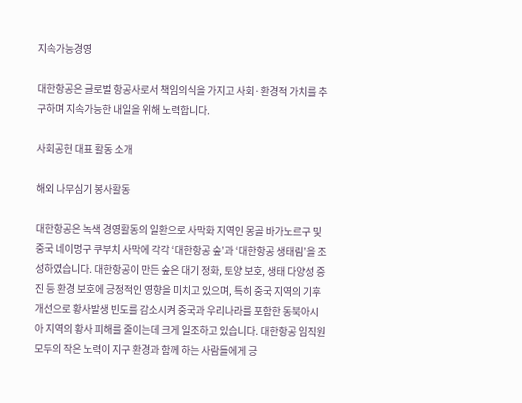지속가능경영

대한항공은 글로벌 항공사로서 책임의식을 가지고 사회·환경적 가치를 추구하며 지속가능한 내일을 위해 노력합니다.

사회공헌 대표 활동 소개

해외 나무심기 봉사활동

대한항공은 녹색 경영활동의 일환으로 사막화 지역인 몽골 바가노르구 및 중국 네이멍구 쿠부치 사막에 각각 ‘대한항공 숲’과 ‘대한항공 생태림’을 조성하였습니다. 대한항공이 만든 숲은 대기 정화, 토양 보호, 생태 다양성 증진 등 환경 보호에 긍정적인 영향을 미치고 있으며, 특히 중국 지역의 기후개선으로 황사발생 빈도를 감소시켜 중국과 우리나라를 포함한 동북아시아 지역의 황사 피해를 줄이는데 크게 일조하고 있습니다. 대한항공 임직원 모두의 작은 노력이 지구 환경과 함께 하는 사람들에게 긍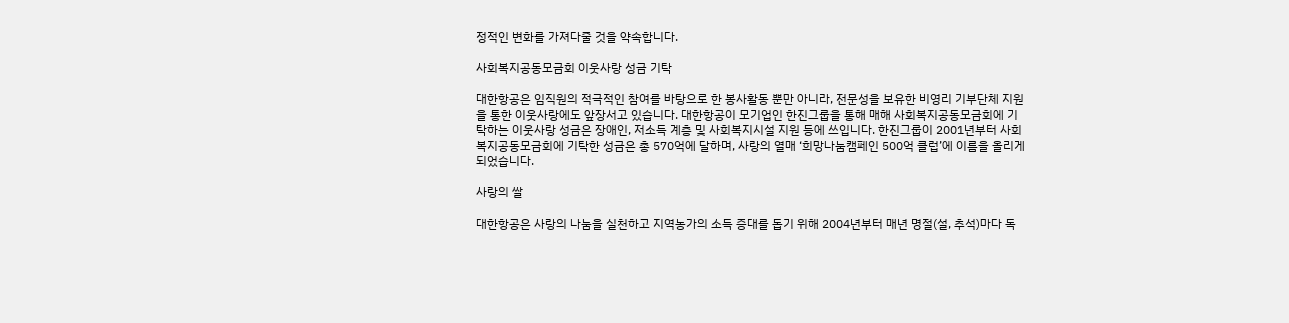정적인 변화를 가져다줄 것을 약속합니다.

사회복지공동모금회 이웃사랑 성금 기탁

대한항공은 임직원의 적극적인 참여를 바탕으로 한 봉사활동 뿐만 아니라, 전문성을 보유한 비영리 기부단체 지원을 통한 이웃사랑에도 앞장서고 있습니다. 대한항공이 모기업인 한진그룹을 통해 매해 사회복지공동모금회에 기탁하는 이웃사랑 성금은 장애인, 저소득 계층 및 사회복지시설 지원 등에 쓰입니다. 한진그룹이 2001년부터 사회복지공동모금회에 기탁한 성금은 총 570억에 달하며, 사랑의 열매 ‘희망나눔캠페인 500억 클럽’에 이름을 올리게 되었습니다.

사랑의 쌀

대한항공은 사랑의 나눔을 실천하고 지역농가의 소득 증대를 돕기 위해 2004년부터 매년 명절(설, 추석)마다 독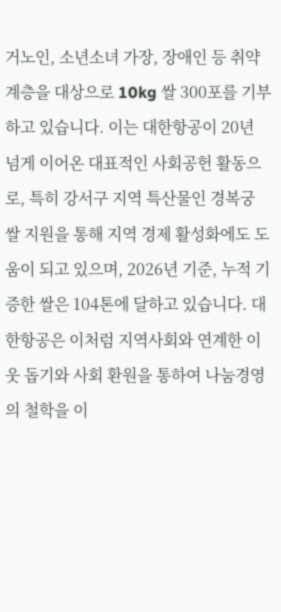거노인, 소년소녀 가장, 장애인 등 취약계층을 대상으로 10kg 쌀 300포를 기부하고 있습니다. 이는 대한항공이 20년 넘게 이어온 대표적인 사회공헌 활동으로, 특히 강서구 지역 특산물인 경복궁 쌀 지원을 통해 지역 경제 활성화에도 도움이 되고 있으며, 2026년 기준, 누적 기증한 쌀은 104톤에 달하고 있습니다. 대한항공은 이처럼 지역사회와 연계한 이웃 돕기와 사회 환원을 통하여 나눔경영의 철학을 이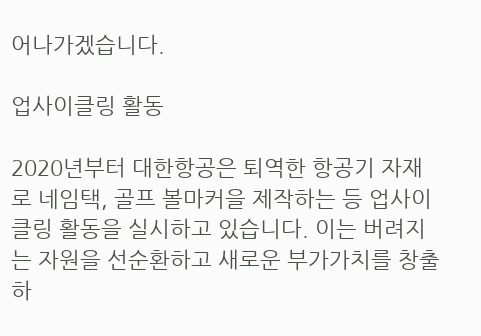어나가겠습니다.

업사이클링 활동

2020년부터 대한항공은 퇴역한 항공기 자재로 네임택, 골프 볼마커을 제작하는 등 업사이클링 활동을 실시하고 있습니다. 이는 버려지는 자원을 선순환하고 새로운 부가가치를 창출하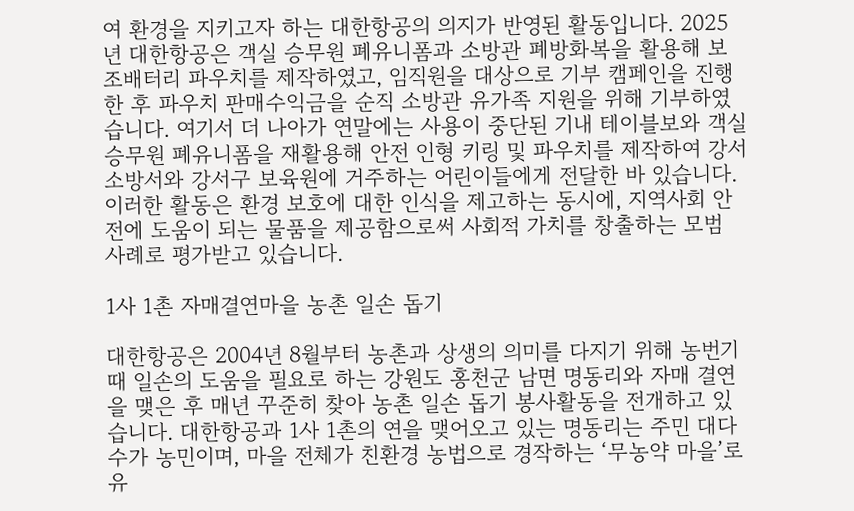여 환경을 지키고자 하는 대한항공의 의지가 반영된 활동입니다. 2025년 대한항공은 객실 승무원 폐유니폼과 소방관 폐방화복을 활용해 보조배터리 파우치를 제작하였고, 임직원을 대상으로 기부 캠페인을 진행한 후 파우치 판매수익금을 순직 소방관 유가족 지원을 위해 기부하였습니다. 여기서 더 나아가 연말에는 사용이 중단된 기내 테이블보와 객실승무원 폐유니폼을 재활용해 안전 인형 키링 및 파우치를 제작하여 강서소방서와 강서구 보육원에 거주하는 어린이들에게 전달한 바 있습니다. 이러한 활동은 환경 보호에 대한 인식을 제고하는 동시에, 지역사회 안전에 도움이 되는 물품을 제공함으로써 사회적 가치를 창출하는 모범 사례로 평가받고 있습니다.

1사 1촌 자매결연마을 농촌 일손 돕기

대한항공은 2004년 8월부터 농촌과 상생의 의미를 다지기 위해 농번기 때 일손의 도움을 필요로 하는 강원도 홍천군 남면 명동리와 자매 결연을 맺은 후 매년 꾸준히 찾아 농촌 일손 돕기 봉사활동을 전개하고 있습니다. 대한항공과 1사 1촌의 연을 맺어오고 있는 명동리는 주민 대다수가 농민이며, 마을 전체가 친환경 농법으로 경작하는 ‘무농약 마을’로 유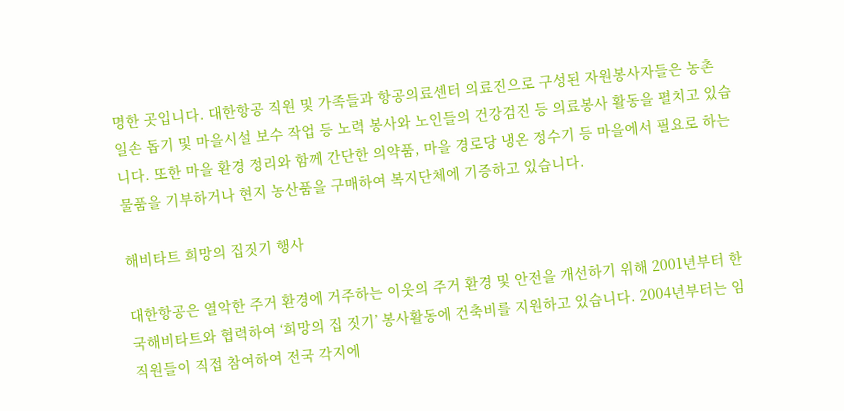명한 곳입니다. 대한항공 직원 및 가족들과 항공의료센터 의료진으로 구성된 자원봉사자들은 농촌 일손 돕기 및 마을시설 보수 작업 등 노력 봉사와 노인들의 건강검진 등 의료봉사 활동을 펼치고 있습니다. 또한 마을 환경 정리와 함께 간단한 의약품, 마을 경로당 냉온 정수기 등 마을에서 필요로 하는 물품을 기부하거나 현지 농산품을 구매하여 복지단체에 기증하고 있습니다.

해비타트 희망의 집짓기 행사

대한항공은 열악한 주거 환경에 거주하는 이웃의 주거 환경 및 안전을 개선하기 위해 2001년부터 한국해비타트와 협력하여 ‘희망의 집 짓기’ 봉사활동에 건축비를 지원하고 있습니다. 2004년부터는 임직원들이 직접 참여하여 전국 각지에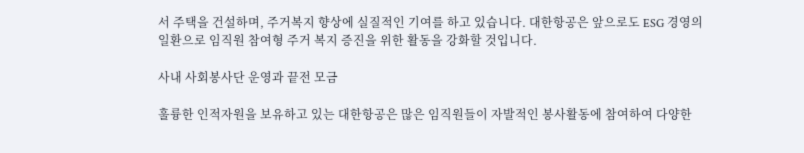서 주택을 건설하며, 주거복지 향상에 실질적인 기여를 하고 있습니다. 대한항공은 앞으로도 ESG 경영의 일환으로 임직원 참여형 주거 복지 증진을 위한 활동을 강화할 것입니다.

사내 사회봉사단 운영과 끝전 모금

훌륭한 인적자원을 보유하고 있는 대한항공은 많은 임직원들이 자발적인 봉사활동에 참여하여 다양한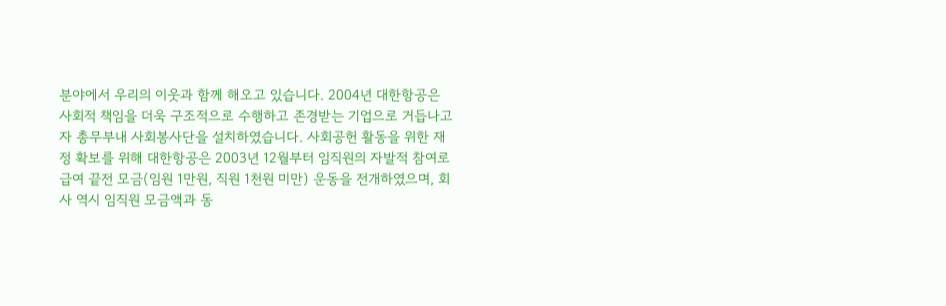분야에서 우리의 이웃과 함께 해오고 있습니다. 2004년 대한항공은 사회적 책임을 더욱 구조적으로 수행하고 존경받는 기업으로 거듭나고자 총무부내 사회봉사단을 설치하였습니다. 사회공헌 활동을 위한 재정 확보를 위해 대한항공은 2003년 12월부터 임직원의 자발적 참여로 급여 끝전 모금(임원 1만원, 직원 1천원 미만) 운동을 전개하였으며, 회사 역시 임직원 모금액과 동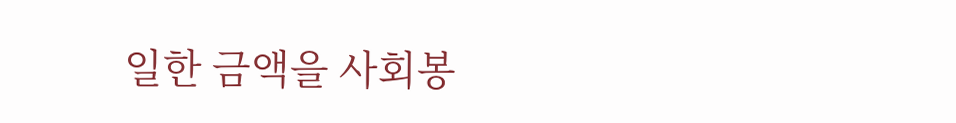일한 금액을 사회봉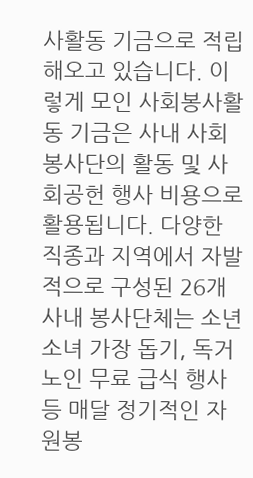사활동 기금으로 적립해오고 있습니다. 이렇게 모인 사회봉사활동 기금은 사내 사회봉사단의 활동 및 사회공헌 행사 비용으로 활용됩니다. 다양한 직종과 지역에서 자발적으로 구성된 26개 사내 봉사단체는 소년소녀 가장 돕기, 독거노인 무료 급식 행사 등 매달 정기적인 자원봉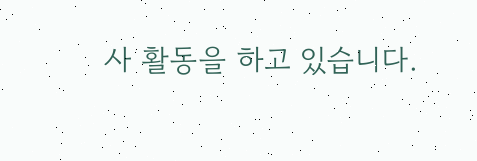사 활동을 하고 있습니다.